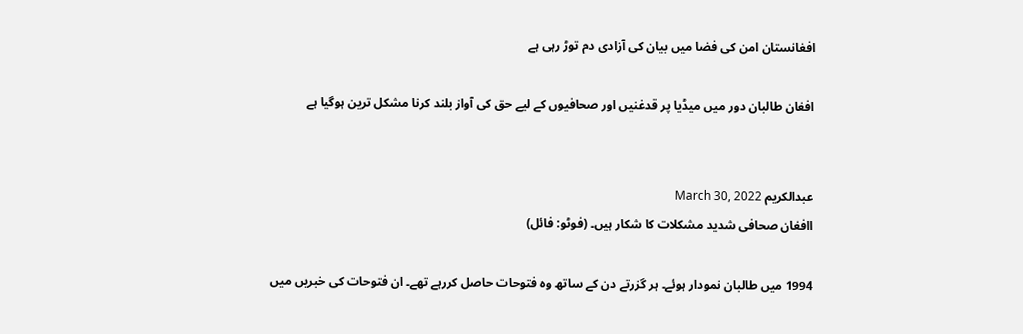افغانستان امن کی فضا میں بیان کی آزادی دم توڑ رہی ہے

افغان طالبان دور میں میڈیا پر قدغنیں اور صحافیوں کے لیے حق کی آواز بلند کرنا مشکل ترین ہوگیا ہے


عبدالکریم March 30, 2022
اافغان صحافی شدید مشکلات کا شکار ہیں۔ (فوٹو: فائل)

1994 میں طالبان نمودار ہوئے۔ ہر گزرتے دن کے ساتھ وہ فتوحات حاصل کررہے تھے۔ ان فتوحات کی خبریں میں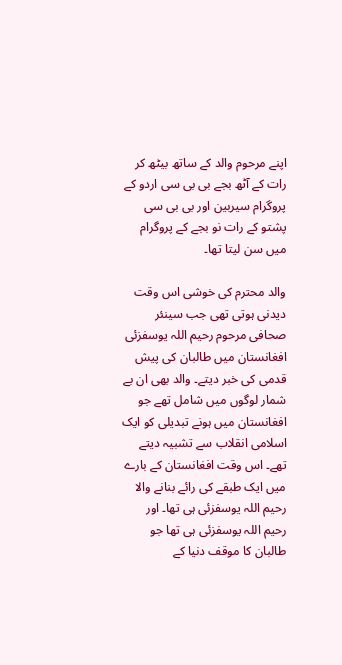اپنے مرحوم والد کے ساتھ بیٹھ کر رات کے آٹھ بجے بی بی سی اردو کے پروگرام سیربین اور بی بی سی پشتو کے رات نو بجے کے پروگرام میں سن لیتا تھا۔

والد محترم کی خوشی اس وقت دیدنی ہوتی تھی جب سینئر صحافی مرحوم رحیم اللہ یوسفزئی افغانستان میں طالبان کی پیش قدمی کی خبر دیتے۔ والد بھی ان بے شمار لوگوں میں شامل تھے جو افغانستان میں ہونے تبدیلی کو ایک اسلامی انقلاب سے تشبیہ دیتے تھے۔ اس وقت افغانستان کے بارے میں ایک طبقے کی رائے بنانے والا رحیم اللہ یوسفزئی ہی تھا۔ اور رحیم اللہ یوسفزئی ہی تھا جو طالبان کا موقف دنیا کے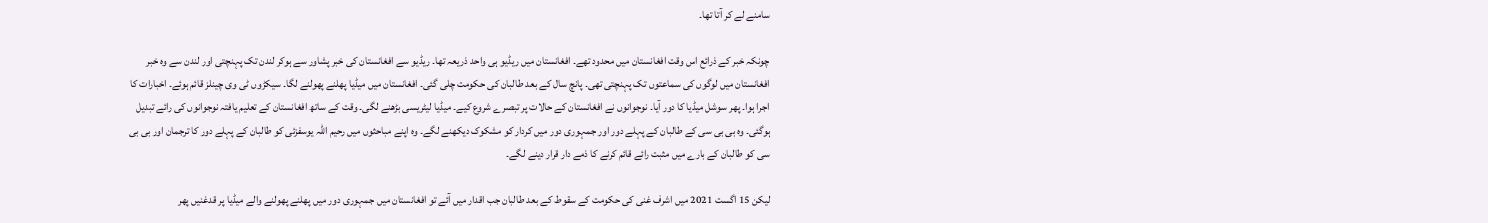سامنے لے کر آتا تھا۔

چونکہ خبر کے ذرائع اس وقت افغانستان میں محدود تھے۔ افغانستان میں ریڈیو ہی واحد ذریعہ تھا۔ ریڈیو سے افغانستان کی خبر پشاور سے ہوکر لندن تک پہنچتی اور لندن سے وہ خبر افغانستان میں لوگوں کی سماعتوں تک پہنچتی تھی۔ پانچ سال کے بعد طالبان کی حکومت چلی گئی۔ افغانستان میں میڈیا پھلنے پھولنے لگا۔ سیکڑوں ٹی وی چینلز قائم ہوئے۔ اخبارات کا اجرا ہوا۔ پھر سوشل میڈیا کا دور آیا۔ نوجوانوں نے افغانستان کے حالات پر تبصرے شروع کیے۔ میڈیا لیٹریسی بڑھنے لگی۔ وقت کے ساتھ افغانستان کے تعلیم یافتہ نوجوانوں کی رائے تبدیل ہوگئی۔ وہ بی بی سی کے طالبان کے پہلے دور اور جمہوری دور میں کردار کو مشکوک دیکھنے لگے۔ وہ اپنے مباحثوں میں رحیم اللہ یوسفزئی کو طالبان کے پہلے دور کا ترجمان اور بی بی سی کو طالبان کے بارے میں مثبت رائے قائم کرنے کا ذمے دار قرار دینے لگے۔

لیکن 15 اگست 2021 میں اشرف غنی کی حکومت کے سقوط کے بعد طالبان جب اقدار میں آئے تو افغانستان میں جمہوری دور میں پھلنے پھولنے والے میڈیا پر قدغنیں پھر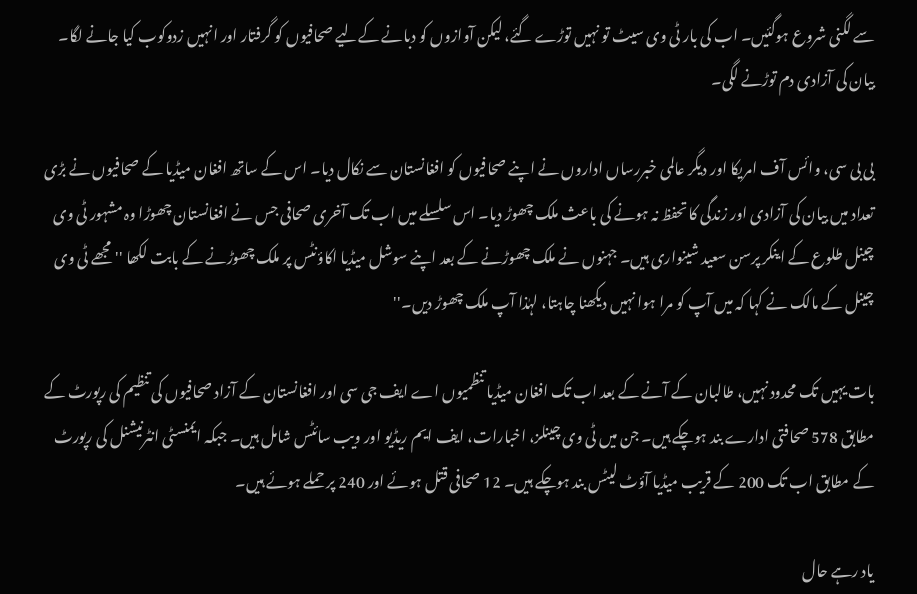سے لگنی شروع ہوگئیں۔ اب کی بار ٹی وی سیٹ تو نہیں توڑے گئے، لیکن آوازوں کو دبانے کےلیے صحافیوں کو گرفتار اور انہیں زدوکوب کیا جانے لگا۔ بیان کی آزادی دم توڑنے لگی۔

بی بی سی، وائس آف امریکا اور دیگر عالمی خبررساں اداروں نے اپنے صحافیوں کو افغانستان سے نکال دیا۔ اس کے ساتھ افغان میڈیا کے صحافیوں نے بڑی تعداد میں بیان کی آزادی اور زندگی کا تحفظ نہ ہونے کی باعث ملک چھوڑ دیا۔ اس سلسلے میں اب تک آخری صحافی جس نے افغانستان چھوڑا وہ مشہور ٹی وی چینل طلوع کے اینکر پرسن سعید شینواری ہیں۔ جہنوں نے ملک چھوڑنے کے بعد اپنے سوشل میڈیا اکاؤنٹس پر ملک چھوڑنے کے بابت لکھا ''مجھے ٹی وی چینل کے مالک نے کہا کہ میں آپ کو مرا ہوا نہیں دیکھنا چاہتا، لہٰذا آپ ملک چھوڑ دیں۔''

بات یہیں تک محدود نہیں، طالبان کے آنے کے بعد اب تک افغان میڈیا تنظمیوں اے ایف جی سی اور افغانستان کے آزاد صحافیوں کی تنظیم کی رپورٹ کے مطابق 578 صحافتی ادارے بند ہوچکے ہیں۔ جن میں ٹی وی چینلز، اخبارات، ایف ایم ریڈیو اور ویب سائٹس شامل ہیں۔ جبکہ ایمنسٹی انٹرنیشنل کی رپورٹ کے مطابق اب تک 200 کے قریب میڈیا آؤٹ لیٹس بند ہوچکے ہیں۔ 12 صحافی قتل ہوئے اور 240 پر حملے ہوئے ہیں۔

یاد رہے حال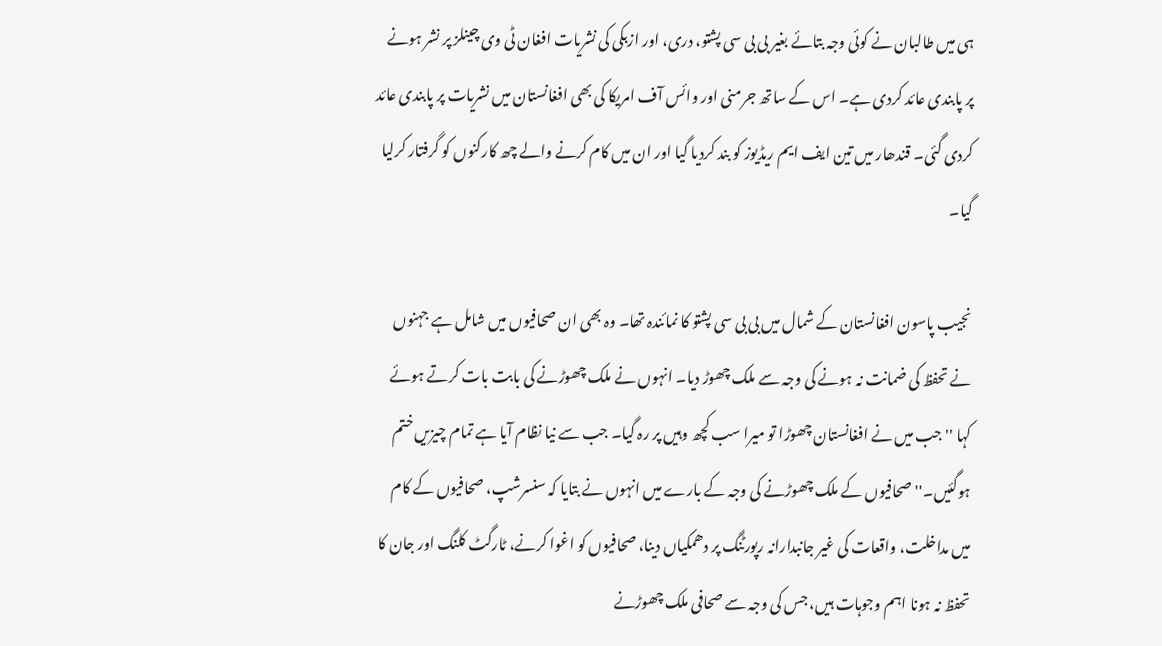ہی میں طالبان نے کوئی وجہ بتائے بغیر بی بی سی پشتو، دری، اور ازبکی کی نشریات افغان ٹی وی چینلز پر نشر ہونے پر پابندی عائد کردی ہے۔ اس کے ساتھ جرمنی اور وائس آف امریکا کی بھی افغانستان میں نشریات پر پابندی عائد کردی گئی۔ قندھار میں تین ایف ایم ریڈیوز کو بند کردیا گیا اور ان میں کام کرنے والے چھ کارکنوں کو گرفتار کرلیا گیا۔

نجیب پاسون افغانستان کے شمال میں بی بی سی پشتو کا نمائندہ تھا۔ وہ بھی ان صحافیوں میں شامل ہے جہنوں نے تحفظ کی ضمانت نہ ہونے کی وجہ سے ملک چھوڑ دیا۔ انہوں نے ملک چھوڑنے کی بابت بات کرتے ہوئے کہا ''جب میں نے افغانستان چھوڑا تو میرا سب کچھ وہیں پر رہ گیا۔ جب سے نیا نظام آیا ہے تمام چیزیں ختم ہوگئیں۔'' صحافیوں کے ملک چھوڑنے کی وجہ کے بارے میں انہوں نے بتایا کہ سنسرشپ، صحافیوں کے کام میں مداخلت، واقعات کی غیر جانبدارانہ رپورٹنگ پر دھمکیاں دینا، صحافیوں کو اغوا کرنے، ٹارگٹ کلنگ اور جان کا تحفظ نہ ہونا اہم وجوہات ہیں، جس کی وجہ سے صحافی ملک چھوڑنے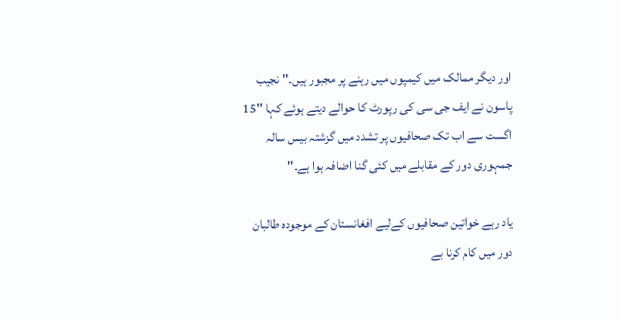اور دیگر ممالک میں کیمپوں میں رہنے پر مجبور ہیں۔'' نجیب پاسون نے ایف جی سی کی رپورٹ کا حوالے دیتے ہوئے کہا ''15 اگست سے اب تک صحافیوں پر تشدد میں گزشتہ بیس سالہ جمہوری دور کے مقابلے میں کئی گنا اضافہ ہوا ہے۔''

یاد رہے خواتین صحافیوں کےلیے افغانستان کے موجودہ طالبان دور میں کام کرنا بے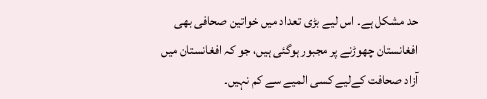حد مشکل ہے۔ اس لیے بڑی تعداد میں خواتین صحافی بھی افغانستان چھوڑنے پر مجبور ہوگئی ہیں، جو کہ افغانستان میں آزاد صحافت کےلیے کسی المیے سے کم نہیں۔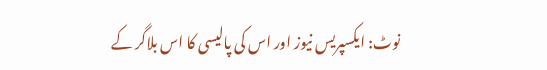نوٹ: ایکسپریس نیوز اور اس کی پالیسی کا اس بلاگر کے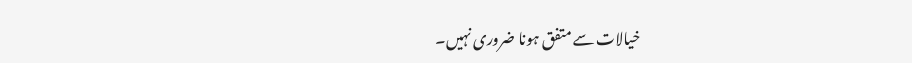خیالات سے متفق ہونا ضروری نہیں۔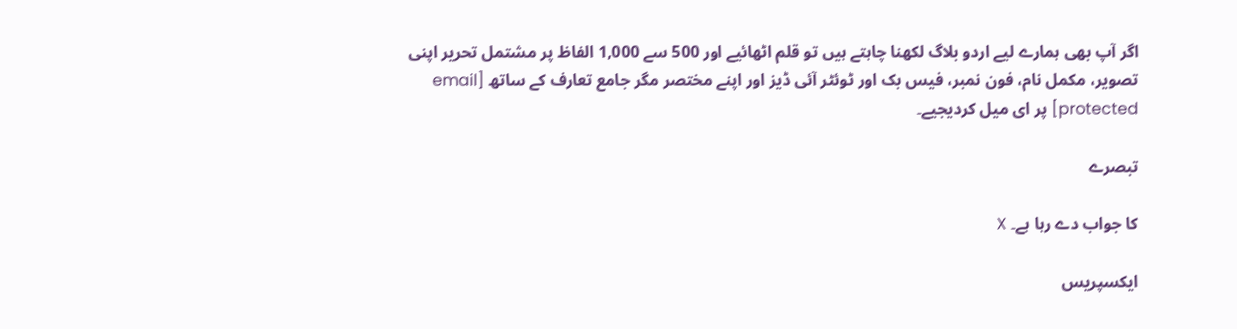اگر آپ بھی ہمارے لیے اردو بلاگ لکھنا چاہتے ہیں تو قلم اٹھائیے اور 500 سے 1,000 الفاظ پر مشتمل تحریر اپنی تصویر، مکمل نام، فون نمبر، فیس بک اور ٹوئٹر آئی ڈیز اور اپنے مختصر مگر جامع تعارف کے ساتھ [email protected] پر ای میل کردیجیے۔

تبصرے

کا جواب دے رہا ہے۔ X

ایکسپریس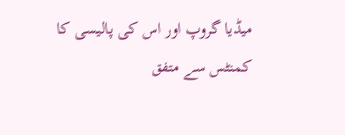میڈیا گروپ اور اس کی پالیسی کا کمنٹس سے متفق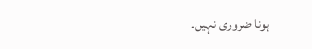ہونا ضروری نہیں۔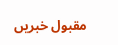مقبول خبریں